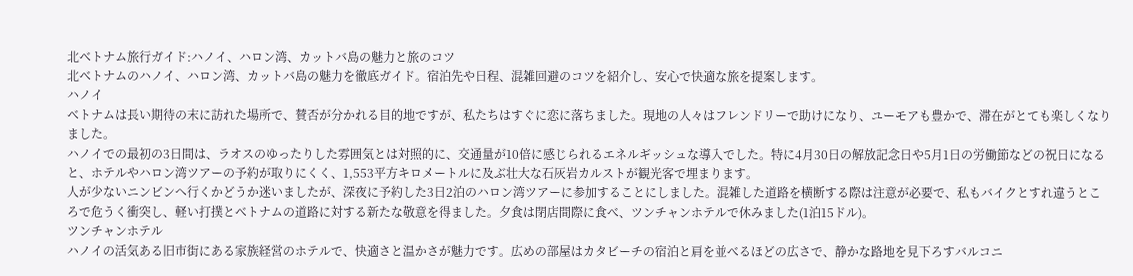北ベトナム旅行ガイド:ハノイ、ハロン湾、カットバ島の魅力と旅のコツ
北ベトナムのハノイ、ハロン湾、カットバ島の魅力を徹底ガイド。宿泊先や日程、混雑回避のコツを紹介し、安心で快適な旅を提案します。
ハノイ
ベトナムは長い期待の末に訪れた場所で、賛否が分かれる目的地ですが、私たちはすぐに恋に落ちました。現地の人々はフレンドリーで助けになり、ユーモアも豊かで、滞在がとても楽しくなりました。
ハノイでの最初の3日間は、ラオスのゆったりした雰囲気とは対照的に、交通量が10倍に感じられるエネルギッシュな導入でした。特に4月30日の解放記念日や5月1日の労働節などの祝日になると、ホテルやハロン湾ツアーの予約が取りにくく、1,553平方キロメートルに及ぶ壮大な石灰岩カルストが観光客で埋まります。
人が少ないニンビンへ行くかどうか迷いましたが、深夜に予約した3日2泊のハロン湾ツアーに参加することにしました。混雑した道路を横断する際は注意が必要で、私もバイクとすれ違うところで危うく衝突し、軽い打撲とベトナムの道路に対する新たな敬意を得ました。夕食は閉店間際に食べ、ツンチャンホテルで休みました(1泊15ドル)。
ツンチャンホテル
ハノイの活気ある旧市街にある家族経営のホテルで、快適さと温かさが魅力です。広めの部屋はカタビーチの宿泊と肩を並べるほどの広さで、静かな路地を見下ろすバルコニ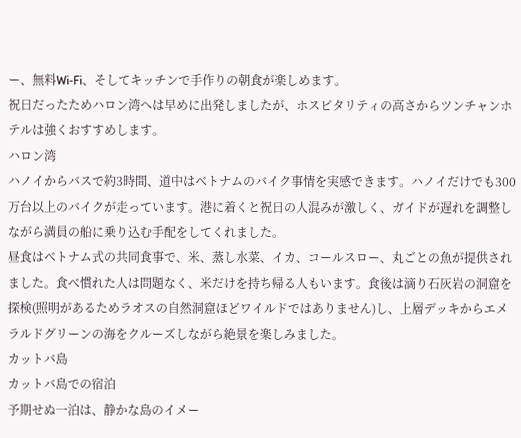ー、無料Wi‑Fi、そしてキッチンで手作りの朝食が楽しめます。
祝日だったためハロン湾へは早めに出発しましたが、ホスピタリティの高さからツンチャンホテルは強くおすすめします。
ハロン湾
ハノイからバスで約3時間、道中はベトナムのバイク事情を実感できます。ハノイだけでも300万台以上のバイクが走っています。港に着くと祝日の人混みが激しく、ガイドが遅れを調整しながら満員の船に乗り込む手配をしてくれました。
昼食はベトナム式の共同食事で、米、蒸し水菜、イカ、コールスロー、丸ごとの魚が提供されました。食べ慣れた人は問題なく、米だけを持ち帰る人もいます。食後は滴り石灰岩の洞窟を探検(照明があるためラオスの自然洞窟ほどワイルドではありません)し、上層デッキからエメラルドグリーンの海をクルーズしながら絶景を楽しみました。
カットバ島
カットバ島での宿泊
予期せぬ一泊は、静かな島のイメー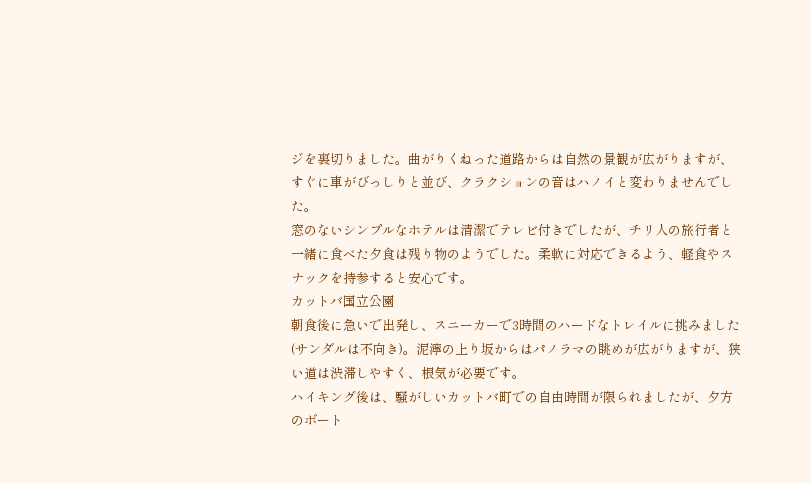ジを裏切りました。曲がりくねった道路からは自然の景観が広がりますが、すぐに車がびっしりと並び、クラクションの音はハノイと変わりませんでした。
窓のないシンプルなホテルは清潔でテレビ付きでしたが、チリ人の旅行者と一緒に食べた夕食は残り物のようでした。柔軟に対応できるよう、軽食やスナックを持参すると安心です。
カットバ国立公園
朝食後に急いで出発し、スニーカーで3時間のハードなトレイルに挑みました(サンダルは不向き)。泥濘の上り坂からはパノラマの眺めが広がりますが、狭い道は渋滞しやすく、根気が必要です。
ハイキング後は、騒がしいカットバ町での自由時間が限られましたが、夕方のボート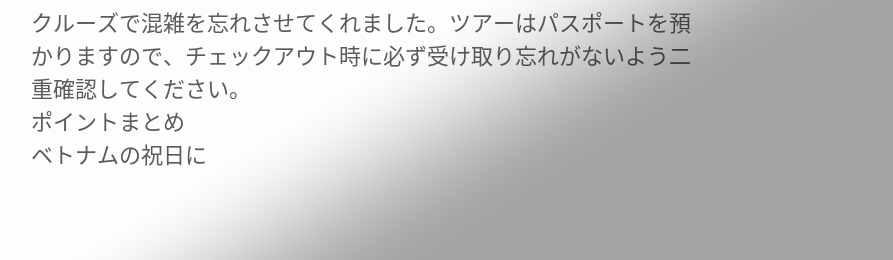クルーズで混雑を忘れさせてくれました。ツアーはパスポートを預かりますので、チェックアウト時に必ず受け取り忘れがないよう二重確認してください。
ポイントまとめ
ベトナムの祝日に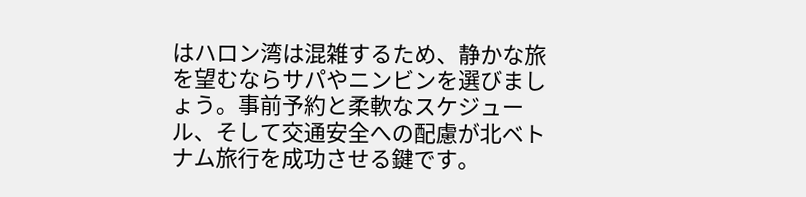はハロン湾は混雑するため、静かな旅を望むならサパやニンビンを選びましょう。事前予約と柔軟なスケジュール、そして交通安全への配慮が北ベトナム旅行を成功させる鍵です。